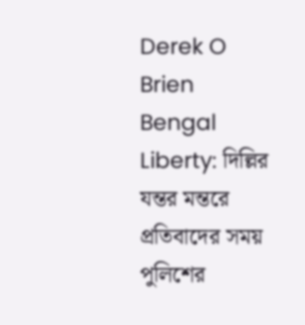Derek O Brien
Bengal Liberty: দিল্লির যন্তর মন্তরে প্রতিবাদের সময় পুলিশের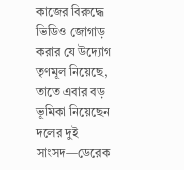কাজের বিরুদ্ধে ভিডিও জোগাড় করার যে উদ্যোগ তৃণমূল নিয়েছে, তাতে এবার বড় ভূমিকা নিয়েছেন দলের দুই সাংসদ—ডেরেক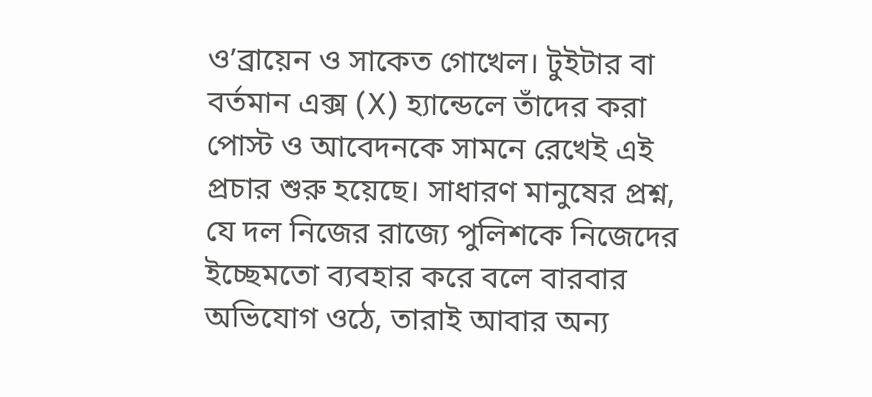ও’ব্রায়েন ও সাকেত গোখেল। টুইটার বা বর্তমান এক্স (X) হ্যান্ডেলে তাঁদের করা পোস্ট ও আবেদনকে সামনে রেখেই এই প্রচার শুরু হয়েছে। সাধারণ মানুষের প্রশ্ন, যে দল নিজের রাজ্যে পুলিশকে নিজেদের ইচ্ছেমতো ব্যবহার করে বলে বারবার অভিযোগ ওঠে, তারাই আবার অন্য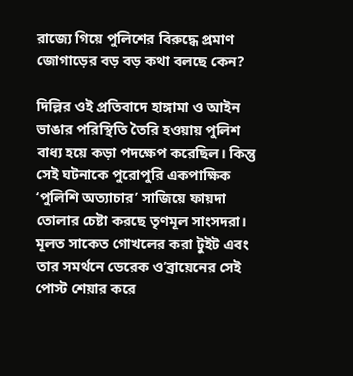রাজ্যে গিয়ে পুলিশের বিরুদ্ধে প্রমাণ জোগাড়ের বড় বড় কথা বলছে কেন?

দিল্লির ওই প্রতিবাদে হাঙ্গামা ও আইন ভাঙার পরিস্থিতি তৈরি হওয়ায় পুলিশ বাধ্য হয়ে কড়া পদক্ষেপ করেছিল। কিন্তু সেই ঘটনাকে পুরোপুরি একপাক্ষিক ‘পুলিশি অত্যাচার’ সাজিয়ে ফায়দা তোলার চেষ্টা করছে তৃণমূল সাংসদরা। মূলত সাকেত গোখলের করা টুইট এবং তার সমর্থনে ডেরেক ও’ব্রায়েনের সেই পোস্ট শেয়ার করে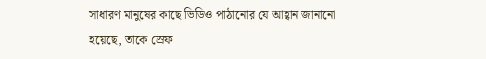সাধারণ মানুষের কাছে ভিডিও পাঠানোর যে আহ্বান জানানো হয়েছে, তাকে স্রেফ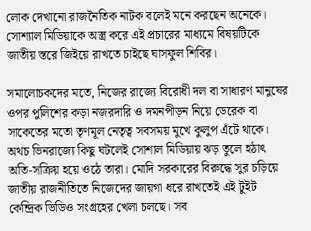লোক দেখানো রাজনৈতিক নাটক বলেই মনে করছেন অনেকে। সোশ্যাল মিডিয়াকে অস্ত্র করে এই প্রচারের মাধ্যমে বিষয়টিকে জাতীয় স্তরে জিইয়ে রাখতে চাইছে ঘাসফুল শিবির।

সমালোচকদের মতে, নিজের রাজ্যে বিরোধী দল বা সাধারণ মানুষের ওপর পুলিশের কড়া নজরদারি ও দমনপীড়ন নিয়ে ডেরেক বা সাকেতের মতো তৃণমূল নেতৃত্ব সবসময় মুখে কুলুপ এঁটে থাকে। অথচ ভিনরাজ্যে কিছু ঘটলেই সোশাল মিডিয়ায় ঝড় তুলে হঠাৎ অতি-সক্রিয় হয়ে ওঠে তারা। মোদি সরকারের বিরুদ্ধে সুর চড়িয়ে জাতীয় রাজনীতিতে নিজেদের জায়গা ধরে রাখতেই এই টুইট কেন্দ্রিক ভিডিও সংগ্রহের খেলা চলছে। সব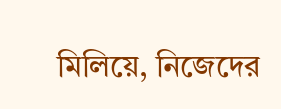মিলিয়ে, নিজেদের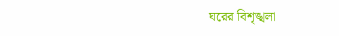ঘরের বিশৃঙ্খলা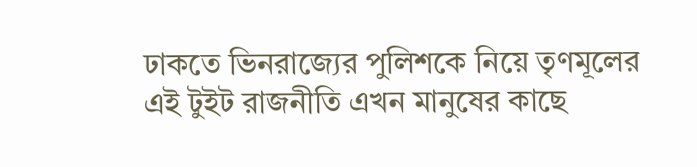ঢাকতে ভিনরাজ্যের পুলিশকে নিয়ে তৃণমূলের এই টুইট রাজনীতি এখন মানুষের কাছে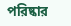পরিষ্কার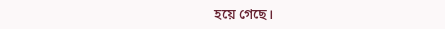হয়ে গেছে।